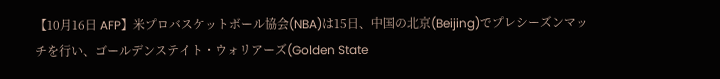【10月16日 AFP】米プロバスケットボール協会(NBA)は15日、中国の北京(Beijing)でプレシーズンマッチを行い、ゴールデンステイト・ウォリアーズ(Golden State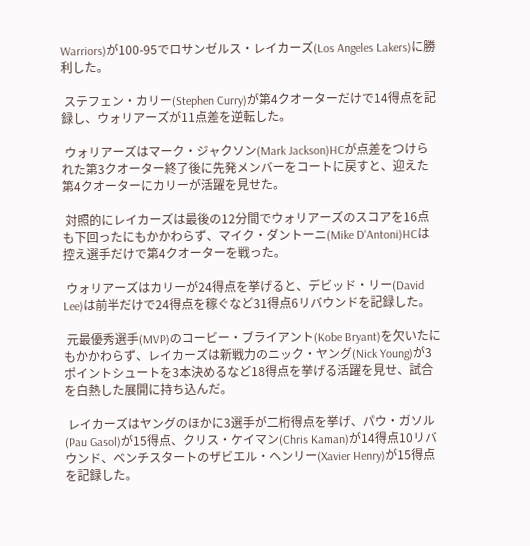Warriors)が100-95でロサンゼルス・レイカーズ(Los Angeles Lakers)に勝利した。

 ステフェン・カリー(Stephen Curry)が第4クオーターだけで14得点を記録し、ウォリアーズが11点差を逆転した。

 ウォリアーズはマーク・ジャクソン(Mark Jackson)HCが点差をつけられた第3クオーター終了後に先発メンバーをコートに戻すと、迎えた第4クオーターにカリーが活躍を見せた。

 対照的にレイカーズは最後の12分間でウォリアーズのスコアを16点も下回ったにもかかわらず、マイク・ダントーニ(Mike D'Antoni)HCは控え選手だけで第4クオーターを戦った。

 ウォリアーズはカリーが24得点を挙げると、デビッド・リー(David Lee)は前半だけで24得点を稼ぐなど31得点6リバウンドを記録した。

 元最優秀選手(MVP)のコービー・ブライアント(Kobe Bryant)を欠いたにもかかわらず、レイカーズは新戦力のニック・ヤング(Nick Young)が3ポイントシュートを3本決めるなど18得点を挙げる活躍を見せ、試合を白熱した展開に持ち込んだ。

 レイカーズはヤングのほかに3選手が二桁得点を挙げ、パウ・ガソル(Pau Gasol)が15得点、クリス・ケイマン(Chris Kaman)が14得点10リバウンド、ベンチスタートのザビエル・ヘンリー(Xavier Henry)が15得点を記録した。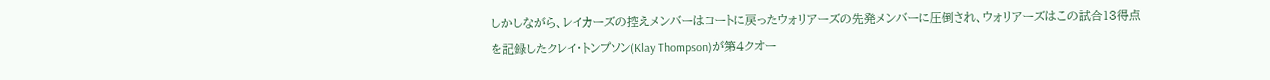しかしながら、レイカーズの控えメンバーはコートに戻ったウォリアーズの先発メンバーに圧倒され、ウォリアーズはこの試合13得点を記録したクレイ・トンプソン(Klay Thompson)が第4クオー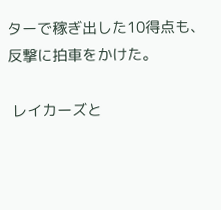ターで稼ぎ出した10得点も、反撃に拍車をかけた。

 レイカーズと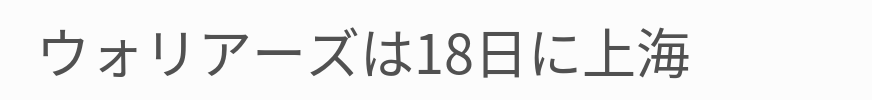ウォリアーズは18日に上海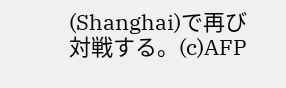(Shanghai)で再び対戦する。(c)AFP